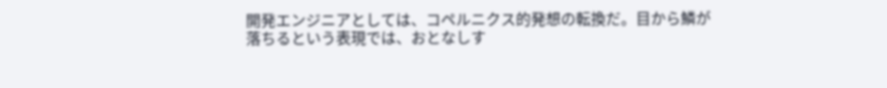開発エンジニアとしては、コペルニクス的発想の転換だ。目から鱗が落ちるという表現では、おとなしす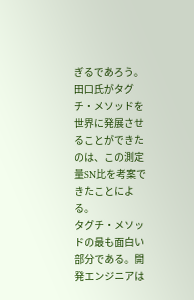ぎるであろう。田口氏がタグチ・メソッドを世界に発展させることができたのは、この測定量SN比を考案できたことによる。
タグチ・メソッドの最も面白い部分である。開発エンジニアは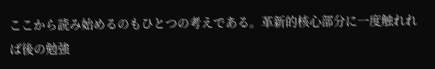ここから読み始めるのもひとつの考えである。革新的核心部分に一度触れれば後の勉強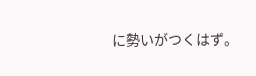に勢いがつくはず。